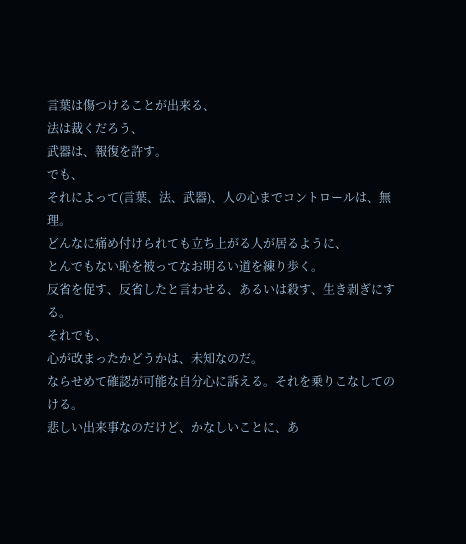言葉は傷つけることが出来る、
法は裁くだろう、
武器は、報復を許す。
でも、
それによって(言葉、法、武器)、人の心までコントロールは、無理。
どんなに痛め付けられても立ち上がる人が居るように、
とんでもない恥を被ってなお明るい道を練り歩く。
反省を促す、反省したと言わせる、あるいは殺す、生き剥ぎにする。
それでも、
心が改まったかどうかは、未知なのだ。
ならせめて確認が可能な自分心に訴える。それを乗りこなしてのける。
悲しい出来事なのだけど、かなしいことに、あ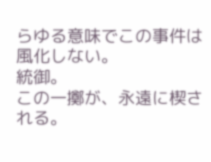らゆる意味でこの事件は風化しない。
統御。
この一擲が、永遠に楔される。